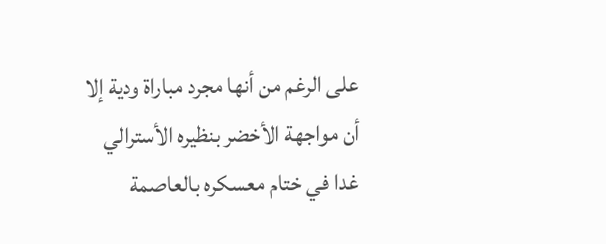على الرغم من أنها مجرد مباراة ودية إلا أن مواجهة الأخضر بنظيره الأسترالي غدا في ختام معسكره بالعاصمة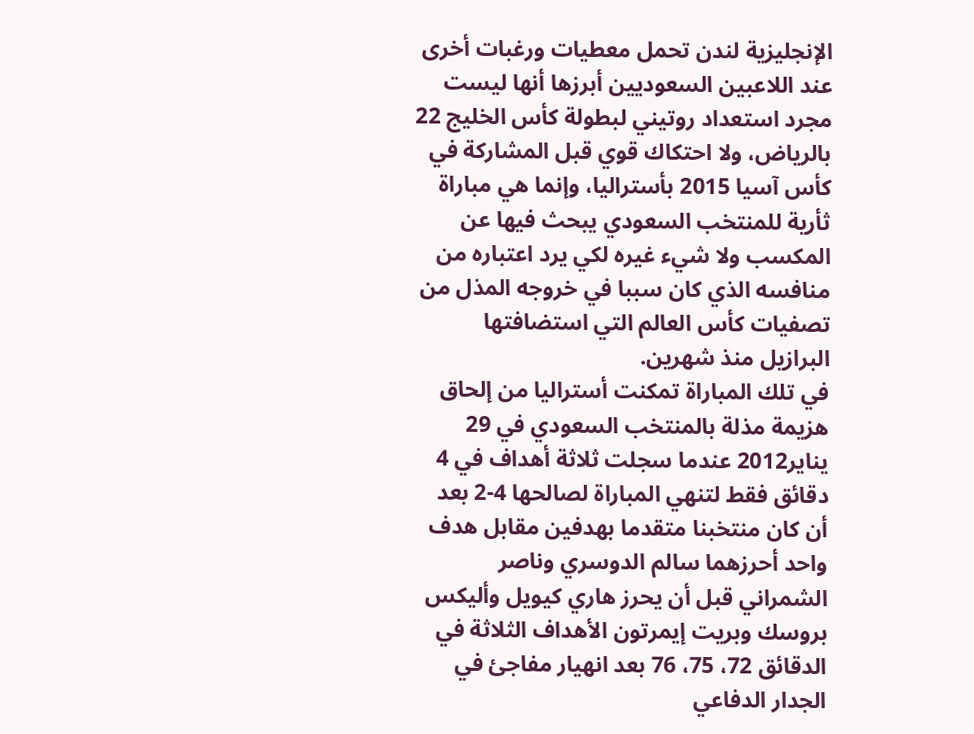الإنجليزية لندن تحمل معطيات ورغبات أخرى عند اللاعبين السعوديين أبرزها أنها ليست مجرد استعداد روتيني لبطولة كأس الخليج 22 بالرياض، ولا احتكاك قوي قبل المشاركة في كأس آسيا 2015 بأستراليا، وإنما هي مباراة ثأرية للمنتخب السعودي يبحث فيها عن المكسب ولا شيء غيره لكي يرد اعتباره من منافسه الذي كان سببا في خروجه المذل من تصفيات كأس العالم التي استضافتها البرازيل منذ شهرين.
في تلك المباراة تمكنت أستراليا من إلحاق هزيمة مذلة بالمنتخب السعودي في 29 يناير2012 عندما سجلت ثلاثة أهداف في 4 دقائق فقط لتنهي المباراة لصالحها 4-2 بعد أن كان منتخبنا متقدما بهدفين مقابل هدف واحد أحرزهما سالم الدوسري وناصر الشمراني قبل أن يحرز هاري كيويل وأليكس بروسك وبريت إيمرتون الأهداف الثلاثة في الدقائق 72، 75، 76 بعد انهيار مفاجئ في الجدار الدفاعي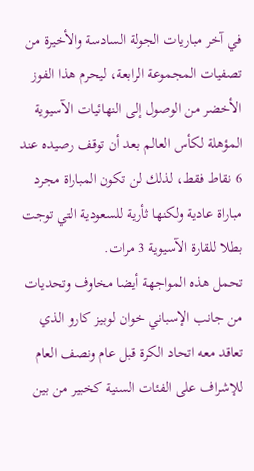في آخر مباريات الجولة السادسة والأخيرة من تصفيات المجموعة الرابعة، ليحرم هذا الفوز الأخضر من الوصول إلى النهائيات الآسيوية المؤهلة لكأس العالم بعد أن توقف رصيده عند 6 نقاط فقط، لذلك لن تكون المباراة مجرد مباراة عادية ولكنها ثأرية للسعودية التي توجت بطلا للقارة الآسيوية 3 مرات.
تحمل هذه المواجهة أيضا مخاوف وتحديات من جانب الإسباني خوان لوبيز كارو الذي تعاقد معه اتحاد الكرة قبل عام ونصف العام للإشراف على الفئات السنية كخبير من بين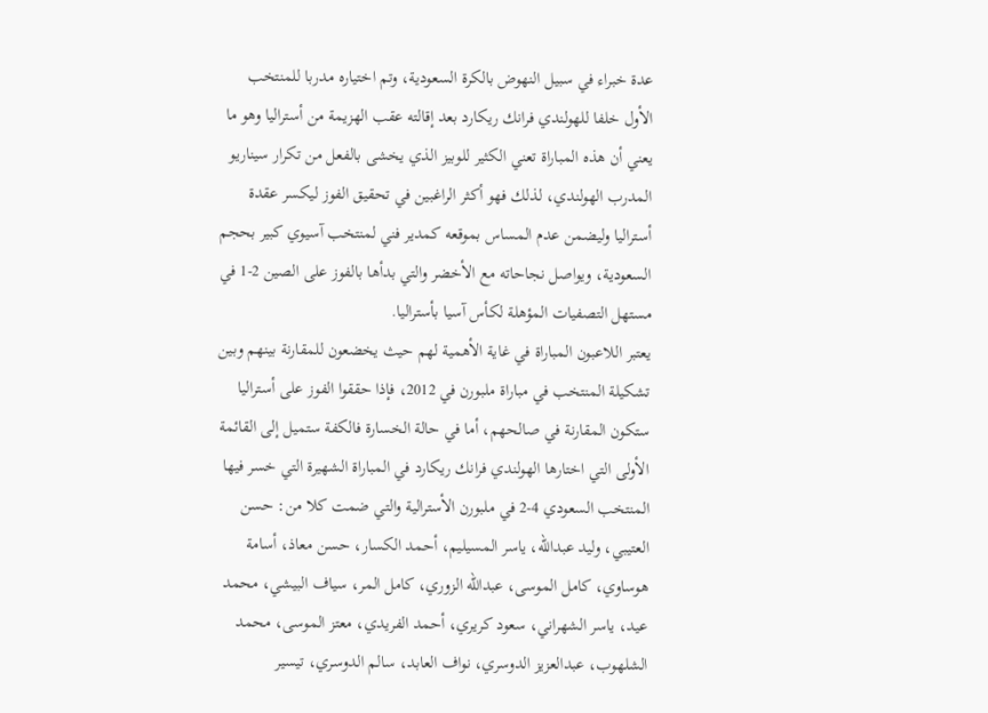عدة خبراء في سبيل النهوض بالكرة السعودية، وتم اختياره مدربا للمنتخب الأول خلفا للهولندي فرانك ريكارد بعد إقالته عقب الهزيمة من أستراليا وهو ما يعني أن هذه المباراة تعني الكثير للوبيز الذي يخشى بالفعل من تكرار سيناريو المدرب الهولندي، لذلك فهو أكثر الراغبين في تحقيق الفوز ليكسر عقدة أستراليا وليضمن عدم المساس بموقعه كمدير فني لمنتخب آسيوي كبير بحجم السعودية، ويواصل نجاحاته مع الأخضر والتي بدأها بالفوز على الصين 2-1 في مستهل التصفيات المؤهلة لكأس آسيا بأستراليا.
يعتبر اللاعبون المباراة في غاية الأهمية لهم حيث يخضعون للمقارنة بينهم وبين تشكيلة المنتخب في مباراة ملبورن في 2012، فإذا حققوا الفوز على أستراليا ستكون المقارنة في صالحهم، أما في حالة الخسارة فالكفة ستميل إلى القائمة الأولى التي اختارها الهولندي فرانك ريكارد في المباراة الشهيرة التي خسر فيها المنتخب السعودي 4-2 في ملبورن الأسترالية والتي ضمت كلا من: حسن العتيبي، وليد عبدالله، ياسر المسيليم، أحمد الكسار، حسن معاذ، أسامة هوساوي، كامل الموسى، عبدالله الزوري، كامل المر، سياف البيشي، محمد عيد، ياسر الشهراني، سعود كريري، أحمد الفريدي، معتز الموسى، محمد الشلهوب، عبدالعزيز الدوسري، نواف العابد، سالم الدوسري، تيسير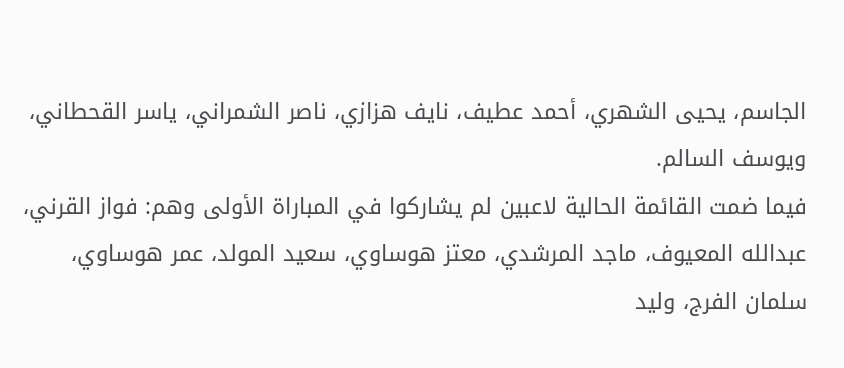الجاسم، يحيى الشهري، أحمد عطيف، نايف هزازي، ناصر الشمراني، ياسر القحطاني، ويوسف السالم.
فيما ضمت القائمة الحالية لاعبين لم يشاركوا في المباراة الأولى وهم: فواز القرني، عبدالله المعيوف، ماجد المرشدي، معتز هوساوي، سعيد المولد، عمر هوساوي، سلمان الفرج، وليد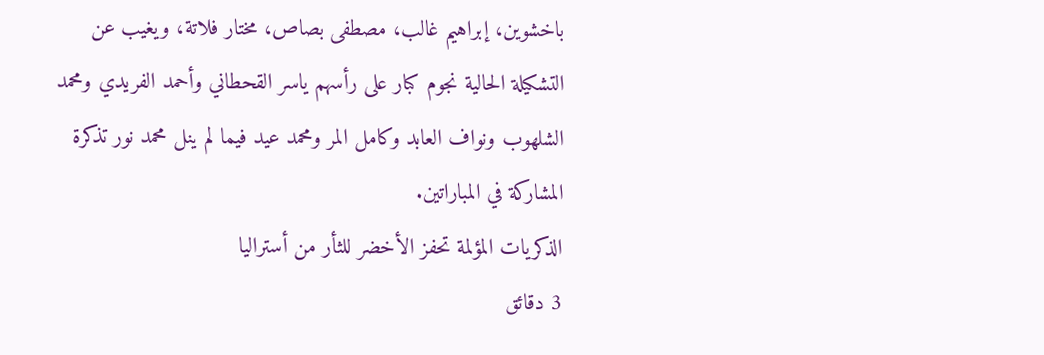باخشوين، إبراهيم غالب، مصطفى بصاص، مختار فلاتة، ويغيب عن التشكيلة الحالية نجوم كبار على رأسهم ياسر القحطاني وأحمد الفريدي ومحمد الشلهوب ونواف العابد وكامل المر ومحمد عيد فيما لم ينل محمد نور تذكرة المشاركة في المباراتين.
الذكريات المؤلمة تحفز الأخضر للثأر من أستراليا
3 دقائق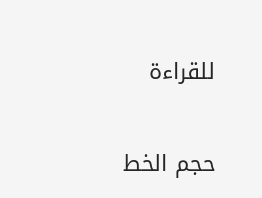للقراءة

حجم الخط